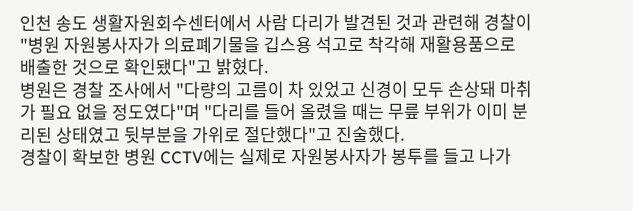인천 송도 생활자원회수센터에서 사람 다리가 발견된 것과 관련해 경찰이 "병원 자원봉사자가 의료폐기물을 깁스용 석고로 착각해 재활용품으로 배출한 것으로 확인됐다"고 밝혔다.
병원은 경찰 조사에서 "다량의 고름이 차 있었고 신경이 모두 손상돼 마취가 필요 없을 정도였다"며 "다리를 들어 올렸을 때는 무릎 부위가 이미 분리된 상태였고 뒷부분을 가위로 절단했다"고 진술했다.
경찰이 확보한 병원 CCTV에는 실제로 자원봉사자가 봉투를 들고 나가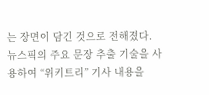는 장면이 담긴 것으로 전해졌다.
뉴스픽의 주요 문장 추출 기술을 사용하여 “위키트리” 기사 내용을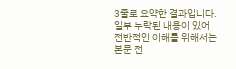3줄로 요약한 결과입니다. 일부 누락된 내용이 있어 전반적인 이해를 위해서는 본문 전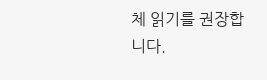체 읽기를 권장합니다.